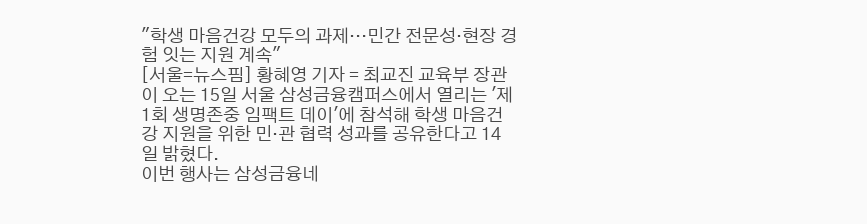"학생 마음건강 모두의 과제…민간 전문성·현장 경험 잇는 지원 계속"
[서울=뉴스핌] 황혜영 기자 = 최교진 교육부 장관이 오는 15일 서울 삼성금융캠퍼스에서 열리는 '제1회 생명존중 임팩트 데이'에 참석해 학생 마음건강 지원을 위한 민·관 협력 성과를 공유한다고 14일 밝혔다.
이번 행사는 삼성금융네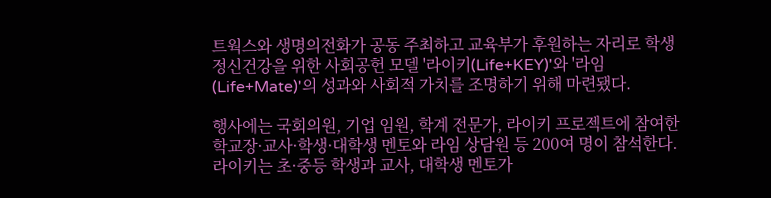트웍스와 생명의전화가 공동 주최하고 교육부가 후원하는 자리로 학생 정신건강을 위한 사회공헌 모델 '라이키(Life+KEY)'와 '라임(Life+Mate)'의 성과와 사회적 가치를 조명하기 위해 마련됐다.

행사에는 국회의원, 기업 임원, 학계 전문가, 라이키 프로젝트에 참여한 학교장·교사·학생·대학생 멘토와 라임 상담원 등 200여 명이 참석한다.
라이키는 초·중등 학생과 교사, 대학생 멘토가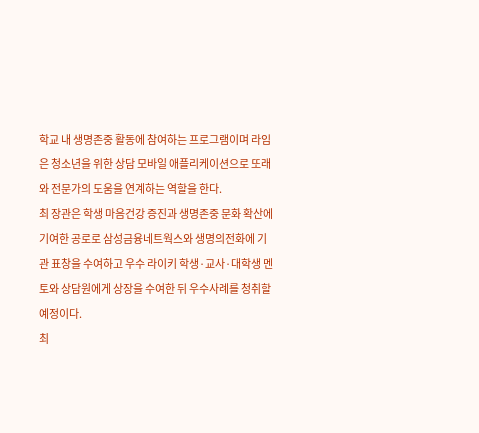학교 내 생명존중 활동에 참여하는 프로그램이며 라임은 청소년을 위한 상담 모바일 애플리케이션으로 또래와 전문가의 도움을 연계하는 역할을 한다.
최 장관은 학생 마음건강 증진과 생명존중 문화 확산에 기여한 공로로 삼성금융네트웍스와 생명의전화에 기관 표창을 수여하고 우수 라이키 학생·교사·대학생 멘토와 상담원에게 상장을 수여한 뒤 우수사례를 청취할 예정이다.
최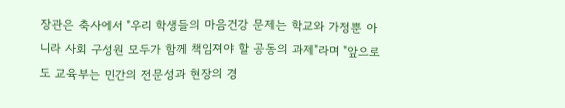장관은 축사에서 "우리 학생들의 마음건강 문제는 학교와 가정뿐 아니라 사회 구성원 모두가 함께 책임져야 할 공동의 과제"라며 "앞으로도 교육부는 민간의 전문성과 현장의 경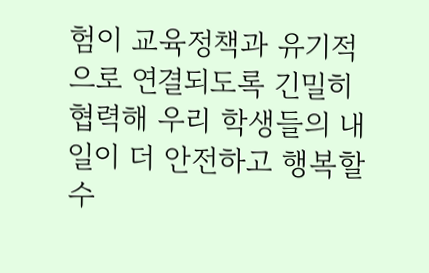험이 교육정책과 유기적으로 연결되도록 긴밀히 협력해 우리 학생들의 내일이 더 안전하고 행복할 수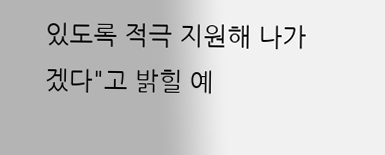있도록 적극 지원해 나가겠다"고 밝힐 예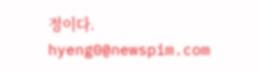정이다.
hyeng0@newspim.com